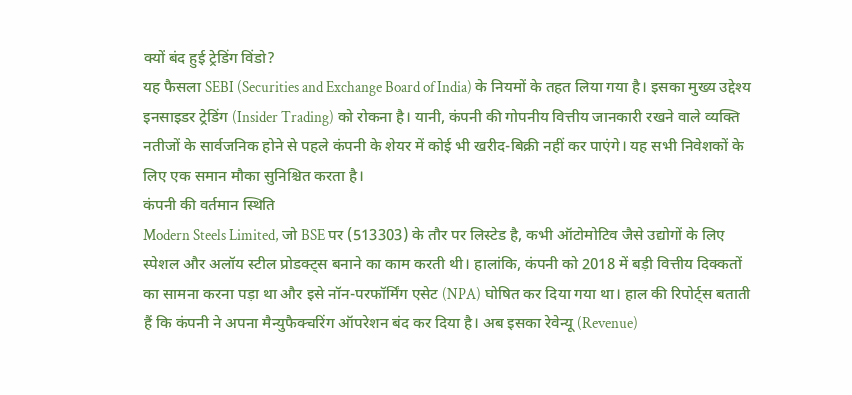क्यों बंद हुई ट्रेडिंग विंडो?
यह फैसला SEBI (Securities and Exchange Board of India) के नियमों के तहत लिया गया है। इसका मुख्य उद्देश्य इनसाइडर ट्रेडिंग (Insider Trading) को रोकना है। यानी, कंपनी की गोपनीय वित्तीय जानकारी रखने वाले व्यक्ति नतीजों के सार्वजनिक होने से पहले कंपनी के शेयर में कोई भी खरीद-बिक्री नहीं कर पाएंगे। यह सभी निवेशकों के लिए एक समान मौका सुनिश्चित करता है।
कंपनी की वर्तमान स्थिति
Modern Steels Limited, जो BSE पर (513303) के तौर पर लिस्टेड है, कभी ऑटोमोटिव जैसे उद्योगों के लिए स्पेशल और अलॉय स्टील प्रोडक्ट्स बनाने का काम करती थी। हालांकि, कंपनी को 2018 में बड़ी वित्तीय दिक्कतों का सामना करना पड़ा था और इसे नॉन-परफॉर्मिंग एसेट (NPA) घोषित कर दिया गया था। हाल की रिपोर्ट्स बताती हैं कि कंपनी ने अपना मैन्युफैक्चरिंग ऑपरेशन बंद कर दिया है। अब इसका रेवेन्यू (Revenue)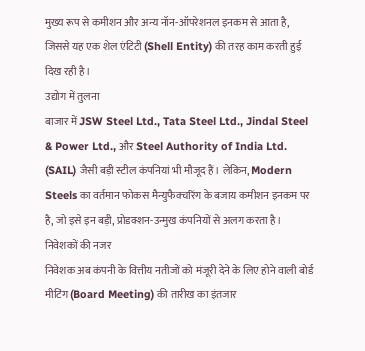मुख्य रूप से कमीशन और अन्य नॉन-ऑपरेशनल इनकम से आता है, जिससे यह एक शेल एंटिटी (Shell Entity) की तरह काम करती हुई दिख रही है।
उद्योग में तुलना
बाजार में JSW Steel Ltd., Tata Steel Ltd., Jindal Steel & Power Ltd., और Steel Authority of India Ltd. (SAIL) जैसी बड़ी स्टील कंपनियां भी मौजूद हैं। लेकिन, Modern Steels का वर्तमान फोकस मैन्युफैक्चरिंग के बजाय कमीशन इनकम पर है, जो इसे इन बड़ी, प्रोडक्शन-उन्मुख कंपनियों से अलग करता है।
निवेशकों की नजर
निवेशक अब कंपनी के वित्तीय नतीजों को मंजूरी देने के लिए होने वाली बोर्ड मीटिंग (Board Meeting) की तारीख का इंतजार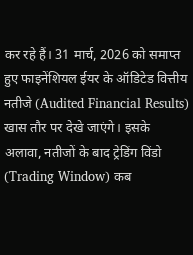कर रहे हैं। 31 मार्च, 2026 को समाप्त हुए फाइनेंशियल ईयर के ऑडिटेड वित्तीय नतीजे (Audited Financial Results) खास तौर पर देखे जाएंगे। इसके अलावा, नतीजों के बाद ट्रेडिंग विंडो (Trading Window) कब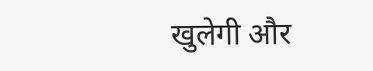खुलेगी और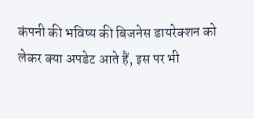कंपनी की भविष्य की बिजनेस डायरेक्शन को लेकर क्या अपडेट आते हैं, इस पर भी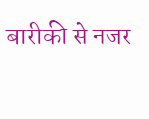बारीकी से नजर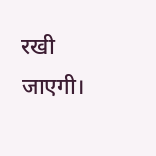रखी जाएगी।